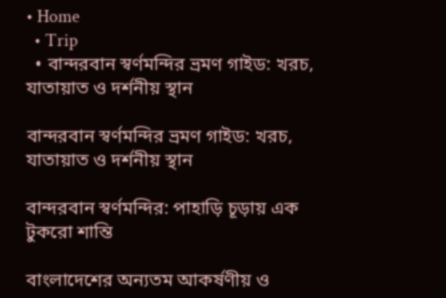• Home
  • Trip
  • বান্দরবান স্বর্ণমন্দির ভ্রমণ গাইড: খরচ, যাতায়াত ও দর্শনীয় স্থান

বান্দরবান স্বর্ণমন্দির ভ্রমণ গাইড: খরচ, যাতায়াত ও দর্শনীয় স্থান

বান্দরবান স্বর্ণমন্দির: পাহাড়ি চূড়ায় এক টুকরো শান্তি

বাংলাদেশের অন্যতম আকর্ষণীয় ও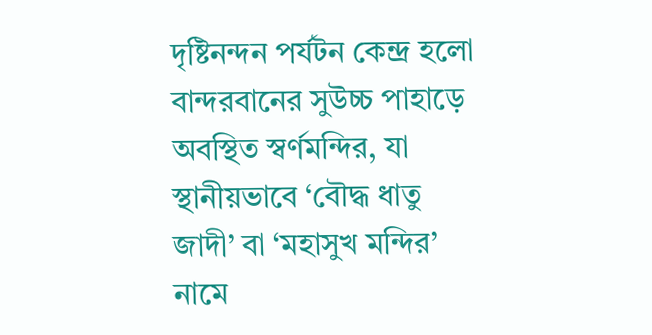দৃষ্টিনন্দন পর্যটন কেন্দ্র হলো বান্দরবানের সুউচ্চ পাহাড়ে অবস্থিত স্বর্ণমন্দির, যা স্থানীয়ভাবে ‘বৌদ্ধ ধাতু জাদী’ বা ‘মহাসুখ মন্দির’ নামে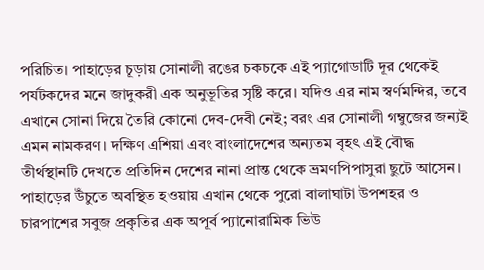পরিচিত। পাহাড়ের চূড়ায় সোনালী রঙের চকচকে এই প্যাগোডাটি দূর থেকেই পর্যটকদের মনে জাদুকরী এক অনুভূতির সৃষ্টি করে। যদিও এর নাম স্বর্ণমন্দির, তবে এখানে সোনা দিয়ে তৈরি কোনো দেব-দেবী নেই; বরং এর সোনালী গম্বুজের জন্যই এমন নামকরণ। দক্ষিণ এশিয়া এবং বাংলাদেশের অন্যতম বৃহৎ এই বৌদ্ধ তীর্থস্থানটি দেখতে প্রতিদিন দেশের নানা প্রান্ত থেকে ভ্রমণপিপাসুরা ছুটে আসেন। পাহাড়ের উঁচুতে অবস্থিত হওয়ায় এখান থেকে পুরো বালাঘাটা উপশহর ও চারপাশের সবুজ প্রকৃতির এক অপূর্ব প্যানোরামিক ভিউ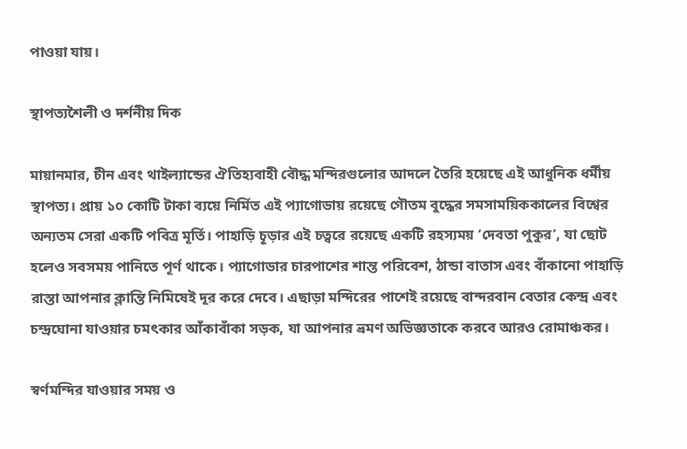পাওয়া যায়।

স্থাপত্যশৈলী ও দর্শনীয় দিক

মায়ানমার, চীন এবং থাইল্যান্ডের ঐতিহ্যবাহী বৌদ্ধ মন্দিরগুলোর আদলে তৈরি হয়েছে এই আধুনিক ধর্মীয় স্থাপত্য। প্রায় ১০ কোটি টাকা ব্যয়ে নির্মিত এই প্যাগোডায় রয়েছে গৌতম বুদ্ধের সমসাময়িককালের বিশ্বের অন্যতম সেরা একটি পবিত্র মূর্তি। পাহাড়ি চূড়ার এই চত্বরে রয়েছে একটি রহস্যময় ‘দেবতা পুকুর’, যা ছোট হলেও সবসময় পানিতে পূর্ণ থাকে। প্যাগোডার চারপাশের শান্ত পরিবেশ, ঠান্ডা বাতাস এবং বাঁকানো পাহাড়ি রাস্তা আপনার ক্লান্তি নিমিষেই দূর করে দেবে। এছাড়া মন্দিরের পাশেই রয়েছে বান্দরবান বেতার কেন্দ্র এবং চন্দ্রঘোনা যাওয়ার চমৎকার আঁকাবাঁকা সড়ক, যা আপনার ভ্রমণ অভিজ্ঞতাকে করবে আরও রোমাঞ্চকর।

স্বর্ণমন্দির যাওয়ার সময় ও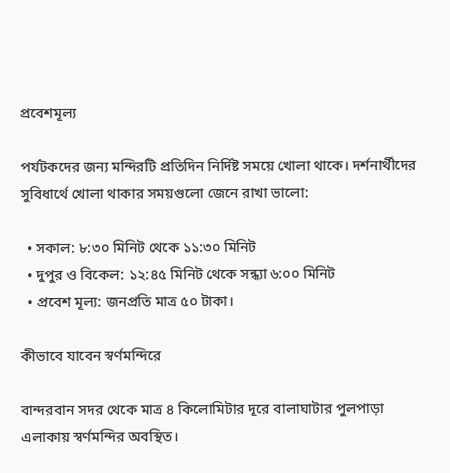প্রবেশমূল্য

পর্যটকদের জন্য মন্দিরটি প্রতিদিন নির্দিষ্ট সময়ে খোলা থাকে। দর্শনার্থীদের সুবিধার্থে খোলা থাকার সময়গুলো জেনে রাখা ভালো:

  • সকাল: ৮:৩০ মিনিট থেকে ১১:৩০ মিনিট
  • দুপুর ও বিকেল: ১২:৪৫ মিনিট থেকে সন্ধ্যা ৬:০০ মিনিট
  • প্রবেশ মূল্য: জনপ্রতি মাত্র ৫০ টাকা।

কীভাবে যাবেন স্বর্ণমন্দিরে

বান্দরবান সদর থেকে মাত্র ৪ কিলোমিটার দূরে বালাঘাটার পুলপাড়া এলাকায় স্বর্ণমন্দির অবস্থিত।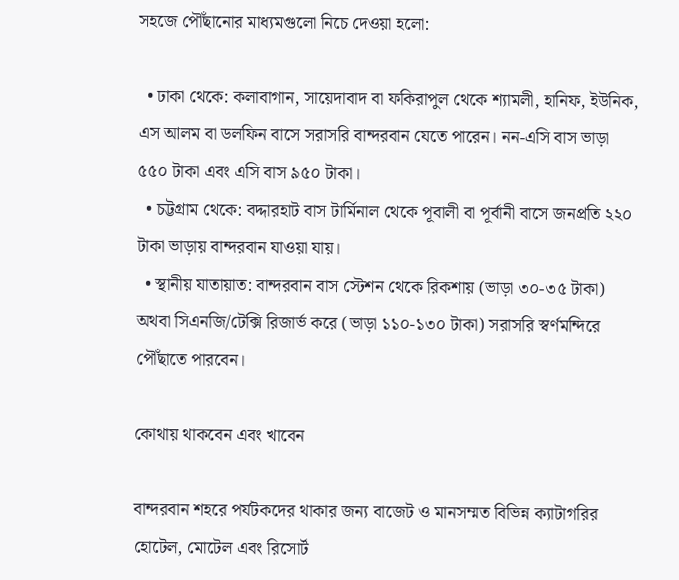সহজে পৌঁছানোর মাধ্যমগুলো নিচে দেওয়া হলো:

  • ঢাকা থেকে: কলাবাগান, সায়েদাবাদ বা ফকিরাপুল থেকে শ্যামলী, হানিফ, ইউনিক, এস আলম বা ডলফিন বাসে সরাসরি বান্দরবান যেতে পারেন। নন-এসি বাস ভাড়া ৫৫০ টাকা এবং এসি বাস ৯৫০ টাকা।
  • চট্টগ্রাম থেকে: বদ্দারহাট বাস টার্মিনাল থেকে পূবালী বা পূর্বানী বাসে জনপ্রতি ২২০ টাকা ভাড়ায় বান্দরবান যাওয়া যায়।
  • স্থানীয় যাতায়াত: বান্দরবান বাস স্টেশন থেকে রিকশায় (ভাড়া ৩০-৩৫ টাকা) অথবা সিএনজি/টেক্সি রিজার্ভ করে (ভাড়া ১১০-১৩০ টাকা) সরাসরি স্বর্ণমন্দিরে পৌঁছাতে পারবেন।

কোথায় থাকবেন এবং খাবেন

বান্দরবান শহরে পর্যটকদের থাকার জন্য বাজেট ও মানসম্মত বিভিন্ন ক্যাটাগরির হোটেল, মোটেল এবং রিসোর্ট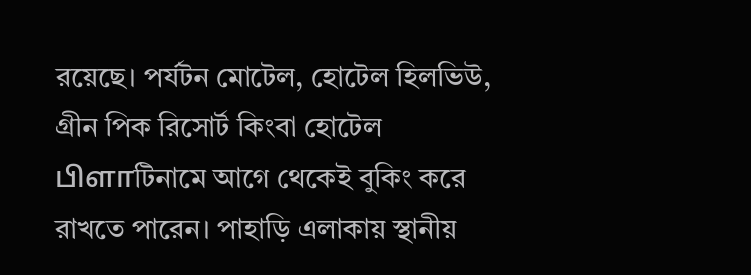রয়েছে। পর্যটন মোটেল, হোটেল হিলভিউ, গ্রীন পিক রিসোর্ট কিংবা হোটেল பிளாটিনামে আগে থেকেই বুকিং করে রাখতে পারেন। পাহাড়ি এলাকায় স্থানীয়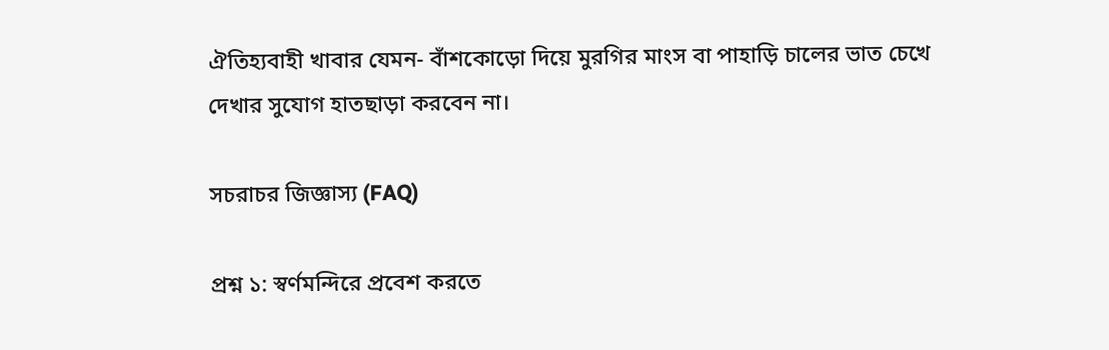ঐতিহ্যবাহী খাবার যেমন- বাঁশকোড়ো দিয়ে মুরগির মাংস বা পাহাড়ি চালের ভাত চেখে দেখার সুযোগ হাতছাড়া করবেন না।

সচরাচর জিজ্ঞাস্য (FAQ)

প্রশ্ন ১: স্বর্ণমন্দিরে প্রবেশ করতে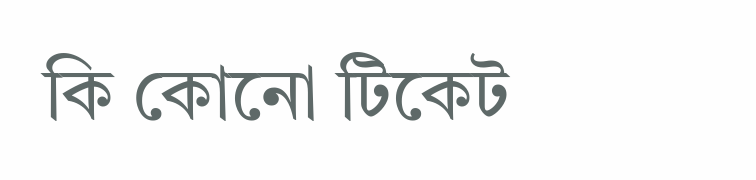কি কোনো টিকেট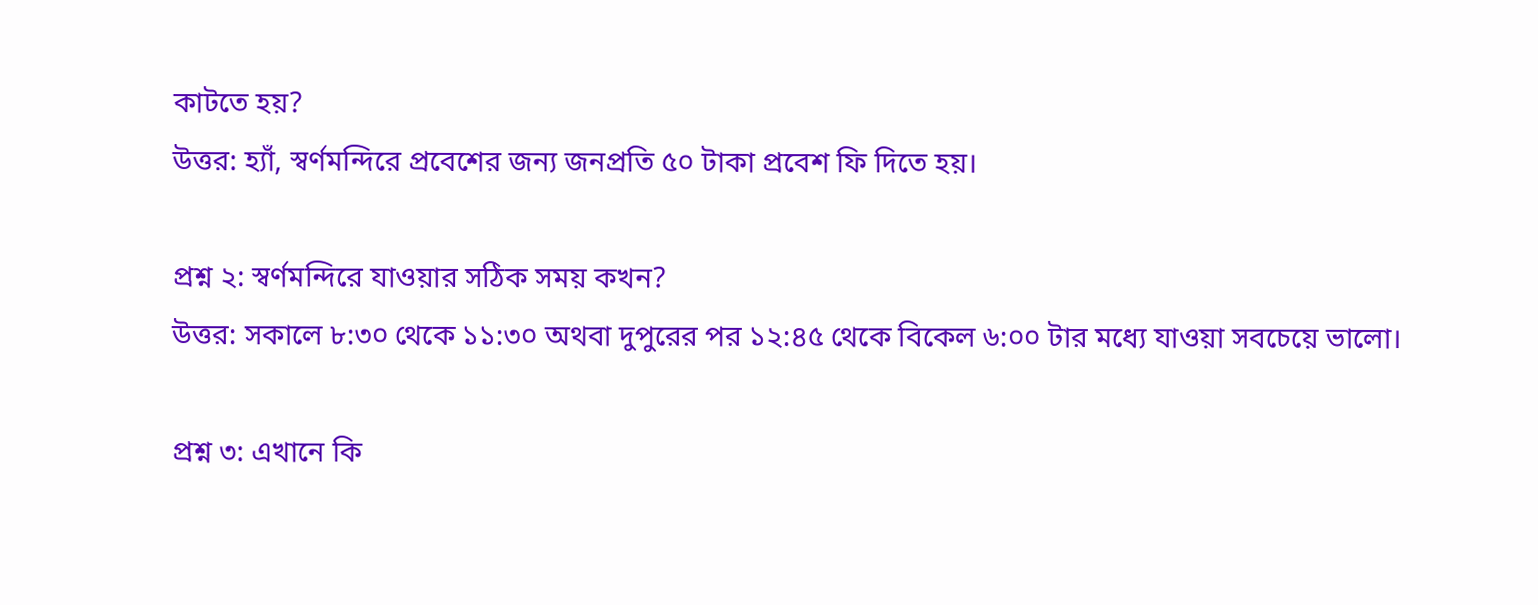কাটতে হয়?
উত্তর: হ্যাঁ, স্বর্ণমন্দিরে প্রবেশের জন্য জনপ্রতি ৫০ টাকা প্রবেশ ফি দিতে হয়।

প্রশ্ন ২: স্বর্ণমন্দিরে যাওয়ার সঠিক সময় কখন?
উত্তর: সকালে ৮:৩০ থেকে ১১:৩০ অথবা দুপুরের পর ১২:৪৫ থেকে বিকেল ৬:০০ টার মধ্যে যাওয়া সবচেয়ে ভালো।

প্রশ্ন ৩: এখানে কি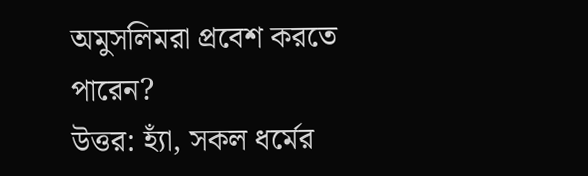অমুসলিমরা প্রবেশ করতে পারেন?
উত্তর: হ্যাঁ, সকল ধর্মের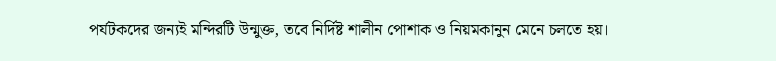পর্যটকদের জন্যই মন্দিরটি উন্মুক্ত, তবে নির্দিষ্ট শালীন পোশাক ও নিয়মকানুন মেনে চলতে হয়।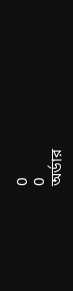0
0
অর্ডার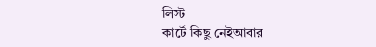লিস্ট
কার্টে কিছু নেইআবার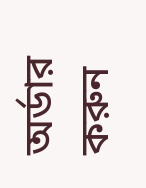অর্ডার করুন